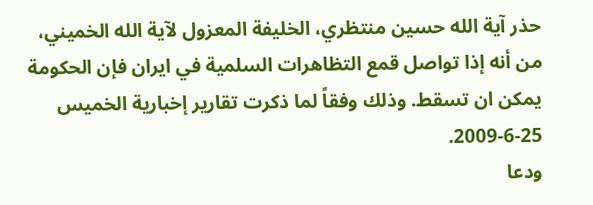حذر آية الله حسين منتظري، الخليفة المعزول لآية الله الخميني، من أنه إذا تواصل قمع التظاهرات السلمية في ايران فإن الحكومة يمكن ان تسقط. وذلك وفقاً لما ذكرت تقارير إخبارية الخميس 25-6-2009.
ودعا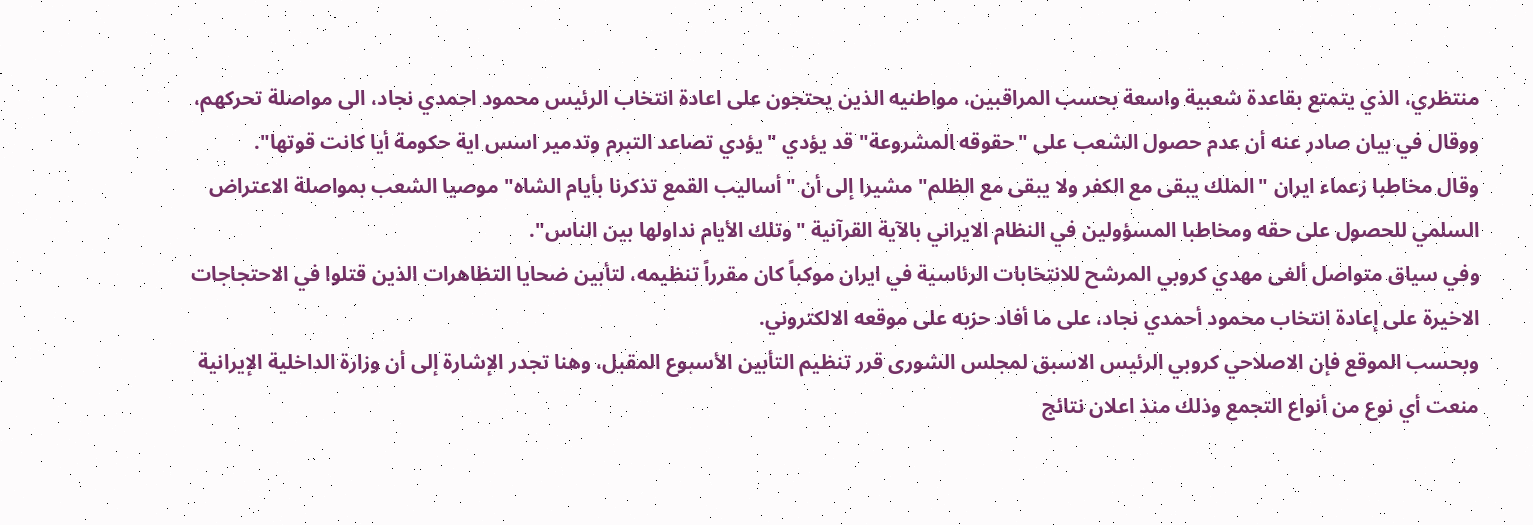منتظري، الذي يتمتع بقاعدة شعبية واسعة بحسب المراقبين، مواطنيه الذين يحتجون على اعادة انتخاب الرئيس محمود احمدي نجاد، الى مواصلة تحركهم، ووقال في بيان صادر عنه أن عدم حصول الشعب على "حقوقه المشروعة" قد يؤدي "يؤدي تصاعد التبرم وتدمير اسس اية حكومة أيا كانت قوتها".
وقال مخاطبا زعماء ايران "الملك يبقى مع الكفر ولا يبقى مع الظلم" مشيرا إلى أن "أساليب القمع تذكرنا بأيام الشاه" موصيا الشعب بمواصلة الاعتراض السلمي للحصول على حقه ومخاطبا المسؤولين في النظام الايراني بالآية القرآنية "وتلك الأيام نداولها بين الناس".
وفي سياق متواصل ألغى مهدي كروبي المرشح للانتخابات الرئاسية في ايران موكباً كان مقرراً تنظيمه، لتأبين ضحايا التظاهرات الذين قتلوا في الاحتجاجات الاخيرة على إعادة انتخاب محمود أحمدي نجاد، على ما أفاد حزبه على موقعه الالكتروني.
وبحسب الموقع فإن الاصلاحي كروبي الرئيس الاسبق لمجلس الشورى قرر تنظيم التأبين الأسبوع المقبل، وهنا تجدر الإشارة إلى أن وزارة الداخلية الإيرانية منعت أي نوع من أنواع التجمع وذلك منذ اعلان نتائج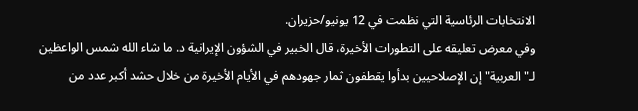الانتخابات الرئاسية التي نظمت في 12 يونيو/حزيران.
وفي معرض تعليقه على التطورات الأخيرة، قال الخبير في الشؤون الإيرانية د. ما شاء الله شمس الواعظين لـ"العربية" إن الإصلاحيين بدأوا يقطفون ثمار جهودهم في الأيام الأخيرة من خلال حشد أكبر عدد من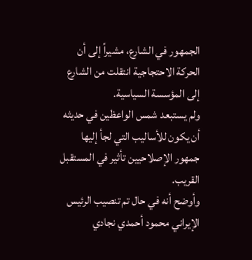الجمهور في الشارع، مشيراً إلى أن الحركة الاحتجاجية انتقلت من الشارع إلى المؤسسة السياسية.
ولم يستبعد شمس الواعظين في حديثه أن يكون للأساليب التي لجأ إليها جمهور الإصلاحيين تأثير في المستقبل القريب.
وأوضح أنه في حال تم تنصيب الرئيس الإيراني محمود أحمدي نجادي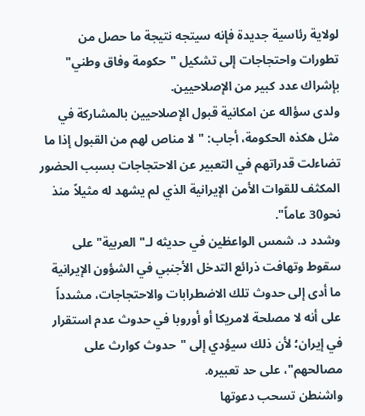لولاية رئاسية جديدة فإنه سيتجه نتيجة ما حصل من تطورات واحتجاجات إلى تشكيل "حكومة وفاق وطني" بإشراك عدد كبير من الإصلاحيين.
ولدى سؤاله عن امكانية قبول الإصلاحيين بالمشاركة في مثل هكذه الحكومة، أجاب: "لا مناص لهم من القبول إذا ما تضاءلت قدراتهم في التعبير عن الاحتجاجات بسبب الحضور المكثف للقوات الأمن الإيرانية الذي لم يشهد له مثيلاً منذ نحو30 عاماً".
وشدد د. شمس الواعظين في حديثه لـ"العربية" على سقوط وتهافت ذرائع التدخل الأجنبي في الشؤون الإيرانية ما أدى إلى حدوث تلك الاضطرابات والاحتجاجات، مشدداً على أنه لا مصلحة لامريكا أو أوروبا في حدوث عدم استقرار في إيران؛ لأن ذلك سيؤدي إلى "حدوث كوارث على مصالحهم"، على حد تعبيره.
واشنطن تسحب دعوتها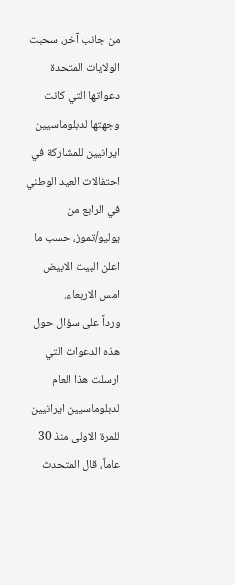من جانب آخر، سحبت الولايات المتحدة دعواتها التي كانت وجهتها لدبلوماسيين ايرانيين للمشاركة في احتفالات العيد الوطني في الرابع من يوليو/تموز، حسب ما اعلن البيت الابيض امس الاربعاء.
ورداً على سؤال حول هذه الدعوات التي ارسلت هذا العام لدبلوماسيين ايرانيين للمرة الاولى منذ 30 عاماً، قال المتحدث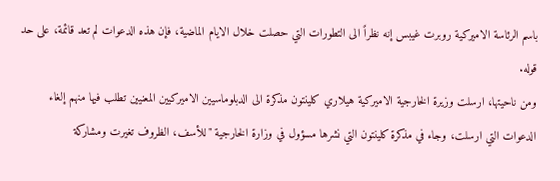باسم الرئاسة الاميركية روبرت غيبس إنه نظراً الى التطورات التي حصلت خلال الايام الماضية، فإن هذه الدعوات لم تعد قائمة، على حد قوله.
ومن ناحيتها، ارسلت وزيرة الخارجية الاميركية هيلاري كلينتون مذكرة الى الدبلوماسيين الاميركيين المعنيين تطلب فيها منهم إلغاء الدعوات التي ارسلت، وجاء في مذكرة كلينتون التي نشرها مسؤول في وزارة الخارجية "للأسف، الظروف تغيرت ومشاركة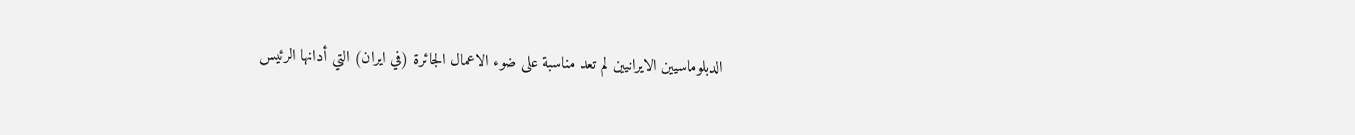الدبلوماسيين الايرانيين لم تعد مناسبة على ضوء الاعمال الجائرة (في ايران) التي أدانها الرئيس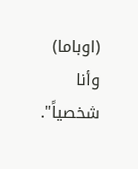(اوباما) وأنا شخصياً".